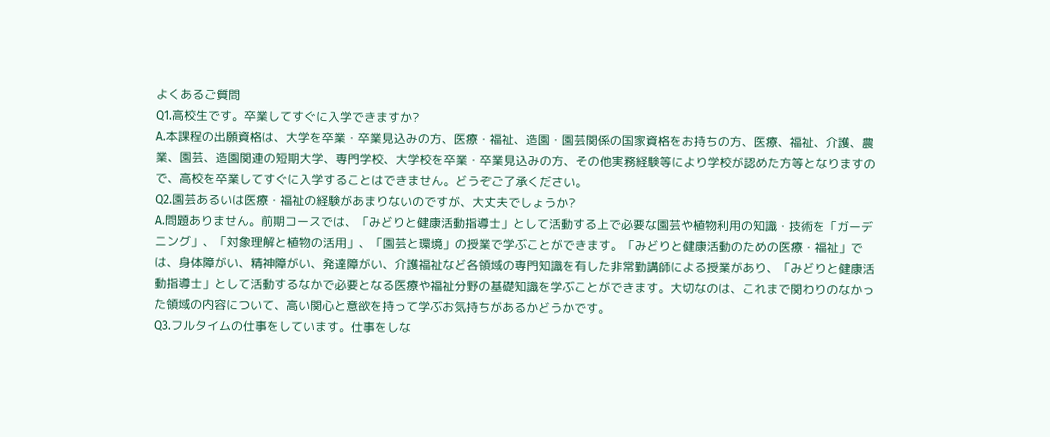よくあるご質問
Q1.高校生です。卒業してすぐに入学できますか?
A.本課程の出願資格は、大学を卒業・卒業見込みの方、医療・福祉、造園・園芸関係の国家資格をお持ちの方、医療、福祉、介護、農業、園芸、造園関連の短期大学、専門学校、大学校を卒業・卒業見込みの方、その他実務経験等により学校が認めた方等となりますので、高校を卒業してすぐに入学することはできません。どうぞご了承ください。
Q2.園芸あるいは医療・福祉の経験があまりないのですが、大丈夫でしょうか?
A.問題ありません。前期コースでは、「みどりと健康活動指導士」として活動する上で必要な園芸や植物利用の知識・技術を「ガーデニング」、「対象理解と植物の活用」、「園芸と環境」の授業で学ぶことができます。「みどりと健康活動のための医療・福祉」では、身体障がい、精神障がい、発達障がい、介護福祉など各領域の専門知識を有した非常勤講師による授業があり、「みどりと健康活動指導士」として活動するなかで必要となる医療や福祉分野の基礎知識を学ぶことができます。大切なのは、これまで関わりのなかった領域の内容について、高い関心と意欲を持って学ぶお気持ちがあるかどうかです。
Q3.フルタイムの仕事をしています。仕事をしな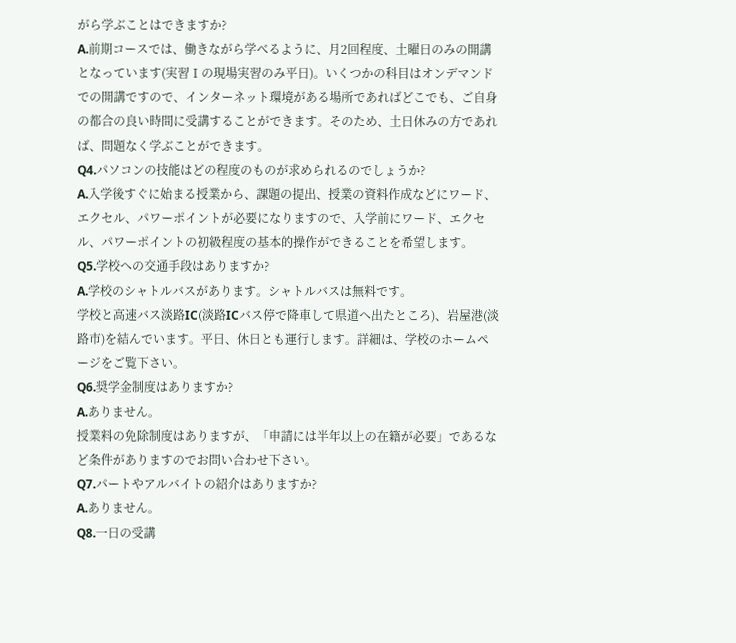がら学ぶことはできますか?
A.前期コースでは、働きながら学べるように、月2回程度、土曜日のみの開講となっています(実習Ⅰの現場実習のみ平日)。いくつかの科目はオンデマンドでの開講ですので、インターネット環境がある場所であればどこでも、ご自身の都合の良い時間に受講することができます。そのため、土日休みの方であれば、問題なく学ぶことができます。
Q4.パソコンの技能はどの程度のものが求められるのでしょうか?
A.入学後すぐに始まる授業から、課題の提出、授業の資料作成などにワード、エクセル、パワーポイントが必要になりますので、入学前にワード、エクセル、パワーポイントの初級程度の基本的操作ができることを希望します。
Q5.学校への交通手段はありますか?
A.学校のシャトルバスがあります。シャトルバスは無料です。
学校と高速バス淡路IC(淡路ICバス停で降車して県道へ出たところ)、岩屋港(淡路市)を結んでいます。平日、休日とも運行します。詳細は、学校のホームページをご覧下さい。
Q6.奨学金制度はありますか?
A.ありません。
授業料の免除制度はありますが、「申請には半年以上の在籍が必要」であるなど条件がありますのでお問い合わせ下さい。
Q7.パートやアルバイトの紹介はありますか?
A.ありません。
Q8.一日の受講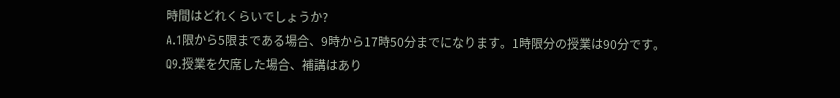時間はどれくらいでしょうか?
A.1限から5限まである場合、9時から17時50分までになります。1時限分の授業は90分です。
Q9.授業を欠席した場合、補講はあり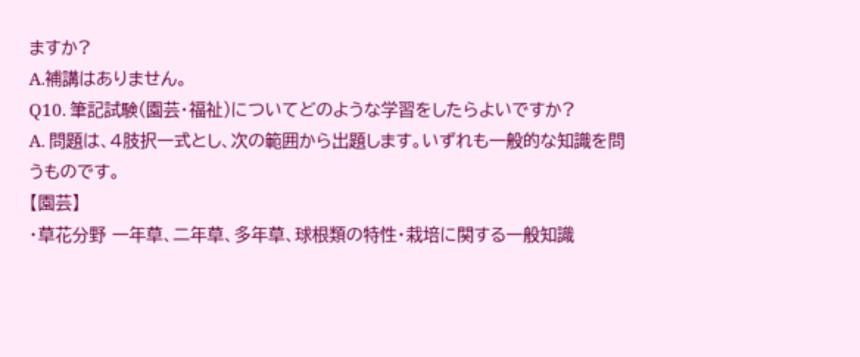ますか?
A.補講はありません。
Q10. 筆記試験(園芸・福祉)についてどのような学習をしたらよいですか?
A. 問題は、4肢択一式とし、次の範囲から出題します。いずれも一般的な知識を問うものです。
【園芸】
・草花分野 一年草、二年草、多年草、球根類の特性・栽培に関する一般知識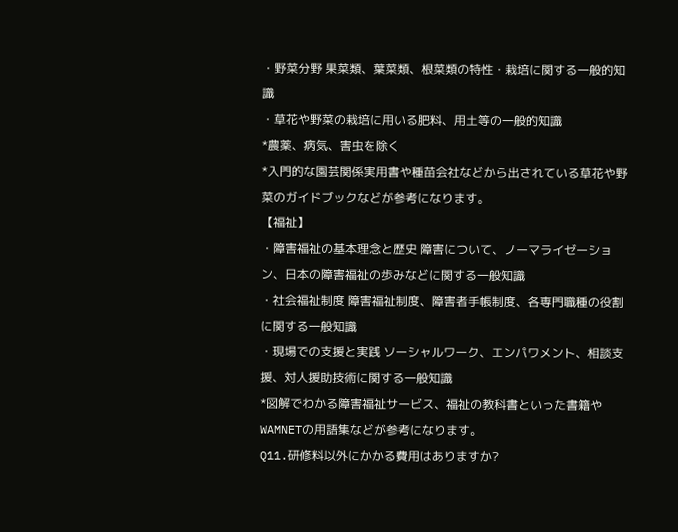・野菜分野 果菜類、葉菜類、根菜類の特性・栽培に関する一般的知識
・草花や野菜の栽培に用いる肥料、用土等の一般的知識
*農薬、病気、害虫を除く
*入門的な園芸関係実用書や種苗会社などから出されている草花や野菜のガイドブックなどが参考になります。
【福祉】
・障害福祉の基本理念と歴史 障害について、ノーマライゼーション、日本の障害福祉の歩みなどに関する一般知識
・社会福祉制度 障害福祉制度、障害者手帳制度、各専門職種の役割に関する一般知識
・現場での支援と実践 ソーシャルワーク、エンパワメント、相談支援、対人援助技術に関する一般知識
*図解でわかる障害福祉サービス、福祉の教科書といった書籍やWAMNETの用語集などが参考になります。
Q11.研修料以外にかかる費用はありますか?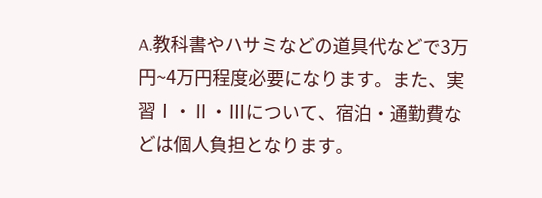A.教科書やハサミなどの道具代などで3万円~4万円程度必要になります。また、実習Ⅰ・Ⅱ・Ⅲについて、宿泊・通勤費などは個人負担となります。